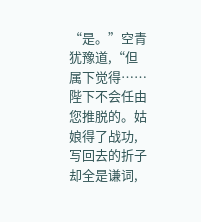“是。”空青犹豫道,“但属下觉得……陛下不会任由您推脱的。姑娘得了战功,写回去的折子却全是谦词,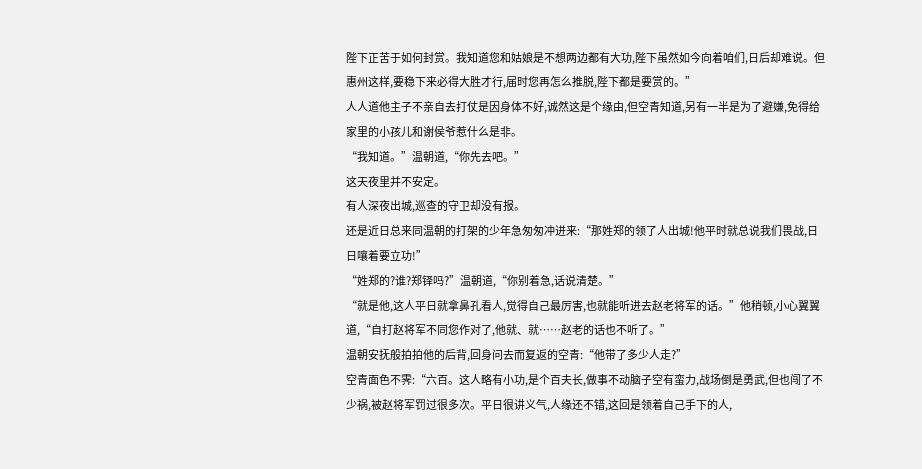陛下正苦于如何封赏。我知道您和姑娘是不想两边都有大功,陛下虽然如今向着咱们,日后却难说。但惠州这样,要稳下来必得大胜才行,届时您再怎么推脱,陛下都是要赏的。”
人人道他主子不亲自去打仗是因身体不好,诚然这是个缘由,但空青知道,另有一半是为了避嫌,免得给家里的小孩儿和谢侯爷惹什么是非。
“我知道。”温朝道,“你先去吧。”
这天夜里并不安定。
有人深夜出城,巡查的守卫却没有报。
还是近日总来同温朝的打架的少年急匆匆冲进来:“那姓郑的领了人出城!他平时就总说我们畏战,日日嚷着要立功!”
“姓郑的?谁?郑铎吗?”温朝道,“你别着急,话说清楚。”
“就是他,这人平日就拿鼻孔看人,觉得自己最厉害,也就能听进去赵老将军的话。”他稍顿,小心翼翼道,“自打赵将军不同您作对了,他就、就……赵老的话也不听了。”
温朝安抚般拍拍他的后背,回身问去而复返的空青:“他带了多少人走?”
空青面色不霁:“六百。这人略有小功,是个百夫长,做事不动脑子空有蛮力,战场倒是勇武,但也闯了不少祸,被赵将军罚过很多次。平日很讲义气,人缘还不错,这回是领着自己手下的人,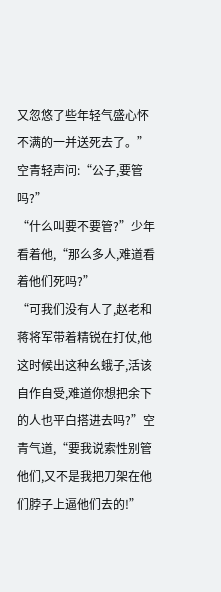又忽悠了些年轻气盛心怀不满的一并送死去了。”
空青轻声问:“公子,要管吗?”
“什么叫要不要管?”少年看着他,“那么多人,难道看着他们死吗?”
“可我们没有人了,赵老和蒋将军带着精锐在打仗,他这时候出这种幺蛾子,活该自作自受,难道你想把余下的人也平白搭进去吗?”空青气道,“要我说索性别管他们,又不是我把刀架在他们脖子上逼他们去的!”